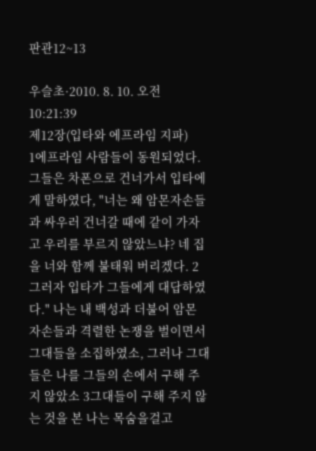판관12~13

우슬초·2010. 8. 10. 오전 10:21:39
제12장(입타와 에프라임 지파)
1에프라임 사람들이 동원되었다. 그들은 차폰으로 건너가서 입타에게 말하였다, "너는 왜 암몬자손들과 싸우러 건너갈 때에 같이 가자고 우리를 부르지 않았느냐? 네 집을 너와 함께 불태워 버리겠다. 2 그러자 입타가 그들에게 대답하였다." 나는 내 백성과 더불어 암몬 자손들과 격렬한 논쟁을 벌이면서 그대들을 소집하였소, 그러나 그대들은 나를 그들의 손에서 구해 주지 않았소 3그대들이 구해 주지 않는 것을 본 나는 목숨을걸고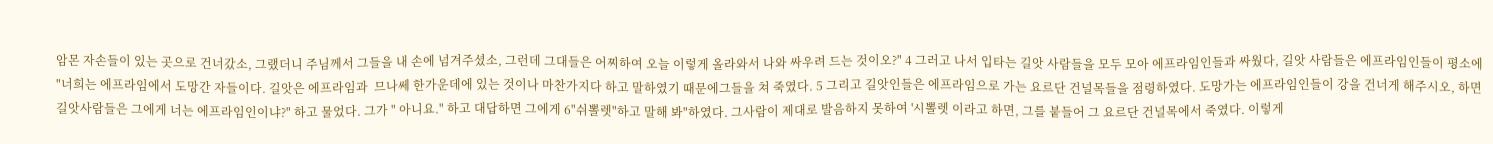암몬 자손들이 있는 곳으로 건너갔소, 그랬더니 주님께서 그들을 내 손에 넘겨주셨소, 그런데 그대들은 어찌하여 오늘 이렇게 올라와서 나와 싸우려 드는 것이오?" 4 그러고 나서 입타는 길앗 사람들을 모두 모아 에프라임인들과 싸웠다, 길앗 사람들은 에프라임인들이 평소에 "너희는 에프라임에서 도망간 자들이다. 길앗은 에프라임과  므나쎄 한가운데에 있는 것이나 마찬가지다 하고 말하였기 때문에그들을 쳐 죽였다. 5 그리고 길앗인들은 에프라임으로 가는 요르단 건널목들을 점령하였다. 도망가는 에프라임인들이 강을 건너게 해주시오, 하면 길앗사람들은 그에게 너는 에프라임인이냐?" 하고 물었다. 그가 " 아니요." 하고 대답하면 그에게 6"쉬뽈렛"하고 말해 봐"하였다. 그사람이 제대로 발음하지 못하여 '시뽈렛 이라고 하면, 그를 붙들어 그 요르단 건널목에서 죽였다. 이렇게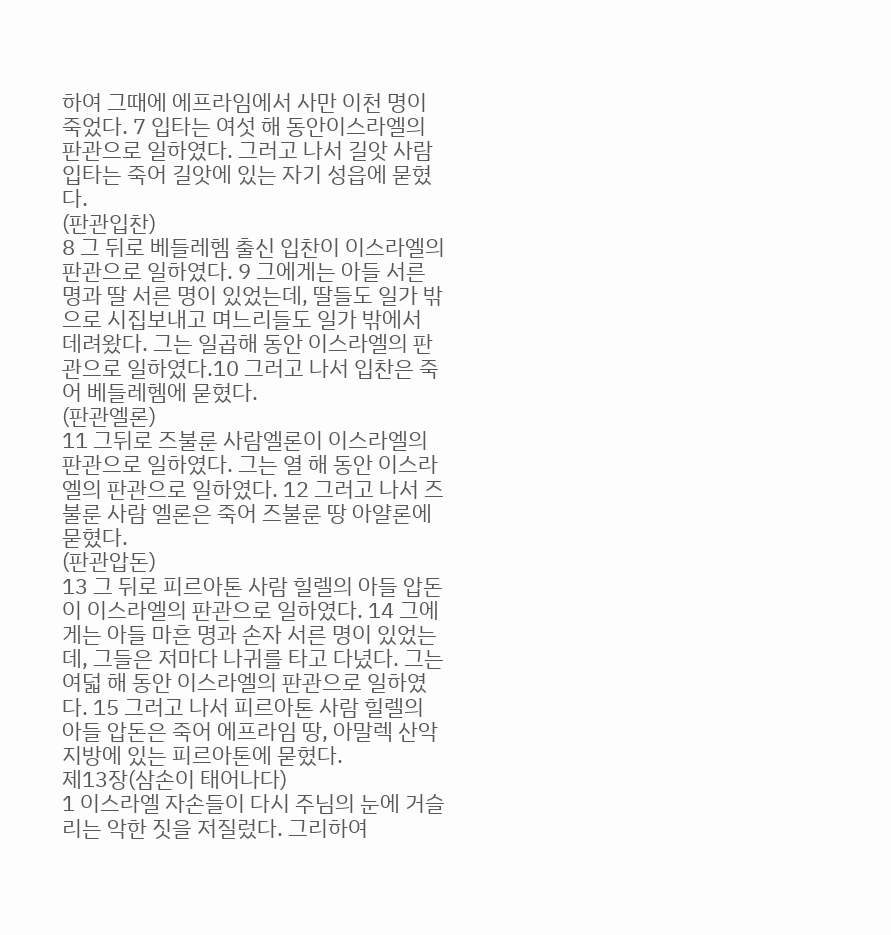하여 그때에 에프라임에서 사만 이천 명이 죽었다. 7 입타는 여섯 해 동안이스라엘의 판관으로 일하였다. 그러고 나서 길앗 사람입타는 죽어 길앗에 있는 자기 성읍에 묻혔다.
(판관입찬)
8 그 뒤로 베들레헴 출신 입찬이 이스라엘의 판관으로 일하였다. 9 그에게는 아들 서른 명과 딸 서른 명이 있었는데, 딸들도 일가 밖으로 시집보내고 며느리들도 일가 밖에서 데려왔다. 그는 일곱해 동안 이스라엘의 판관으로 일하였다.10 그러고 나서 입찬은 죽어 베들레헴에 묻혔다.
(판관엘론)
11 그뒤로 즈불룬 사람엘론이 이스라엘의 판관으로 일하였다. 그는 열 해 동안 이스라엘의 판관으로 일하였다. 12 그러고 나서 즈불룬 사람 엘론은 죽어 즈불룬 땅 아얄론에 묻혔다.
(판관압돈)
13 그 뒤로 피르아톤 사람 힐렐의 아들 압돈이 이스라엘의 판관으로 일하였다. 14 그에게는 아들 마흔 명과 손자 서른 명이 있었는데, 그들은 저마다 나귀를 타고 다녔다. 그는 여덟 해 동안 이스라엘의 판관으로 일하였다. 15 그러고 나서 피르아톤 사람 힐렐의 아들 압돈은 죽어 에프라임 땅, 아말렉 산악 지방에 있는 피르아톤에 묻혔다.
제13장(삼손이 태어나다)
1 이스라엘 자손들이 다시 주님의 눈에 거슬리는 악한 짓을 저질렀다. 그리하여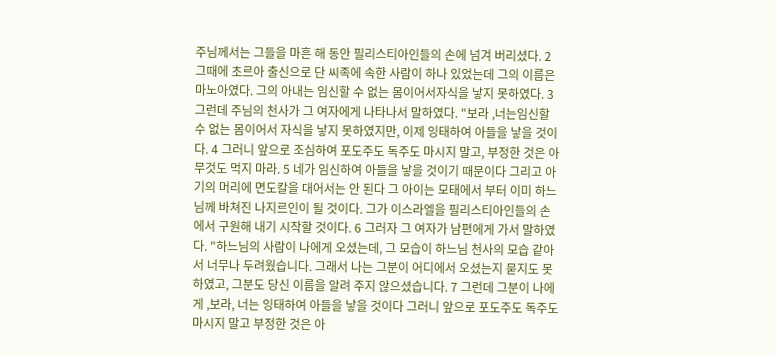주님께서는 그들을 마흔 해 동안 필리스티아인들의 손에 넘겨 버리셨다. 2 그때에 초르아 출신으로 단 씨족에 속한 사람이 하나 있었는데 그의 이름은 마노아였다. 그의 아내는 임신할 수 없는 몸이어서자식을 낳지 못하였다. 3 그런데 주님의 천사가 그 여자에게 나타나서 말하였다. "보라 ,너는임신할 수 없는 몸이어서 자식을 낳지 못하였지만, 이제 잉태하여 아들을 낳을 것이다. 4 그러니 앞으로 조심하여 포도주도 독주도 마시지 말고, 부정한 것은 아무것도 먹지 마라. 5 네가 임신하여 아들을 낳을 것이기 때문이다 그리고 아기의 머리에 면도칼을 대어서는 안 된다 그 아이는 모태에서 부터 이미 하느님께 바쳐진 나지르인이 될 것이다. 그가 이스라엘을 필리스티아인들의 손에서 구원해 내기 시작할 것이다. 6 그러자 그 여자가 남편에게 가서 말하였다. "하느님의 사람이 나에게 오셨는데, 그 모습이 하느님 천사의 모습 같아서 너무나 두려웠습니다. 그래서 나는 그분이 어디에서 오셨는지 묻지도 못하였고, 그분도 당신 이름을 알려 주지 않으셨습니다. 7 그런데 그분이 나에게 ,보라, 너는 잉태하여 아들을 낳을 것이다 그러니 앞으로 포도주도 독주도 마시지 말고 부정한 것은 아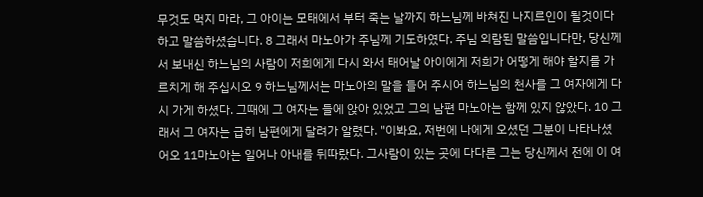무것도 먹지 마라, 그 아이는 모태에서 부터 죽는 날까지 하느님께 바쳐진 나지르인이 될것이다 하고 말씀하셨습니다. 8 그래서 마노아가 주님께 기도하였다. 주님 외람된 말씀입니다만, 당신께서 보내신 하느님의 사람이 저희에게 다시 와서 태어날 아이에게 저희가 어떻게 해야 할지를 가르치게 해 주십시오 9 하느님께서는 마노아의 말을 들어 주시어 하느님의 천사를 그 여자에게 다시 가게 하셨다. 그때에 그 여자는 들에 앉아 있었고 그의 남편 마노아는 함께 있지 않았다. 10 그래서 그 여자는 급히 남편에게 달려가 알렸다. "이봐요, 저번에 나에게 오셨던 그분이 나타나셨어오 11마노아는 일어나 아내를 뒤따랐다. 그사람이 있는 곳에 다다른 그는 당신께서 전에 이 여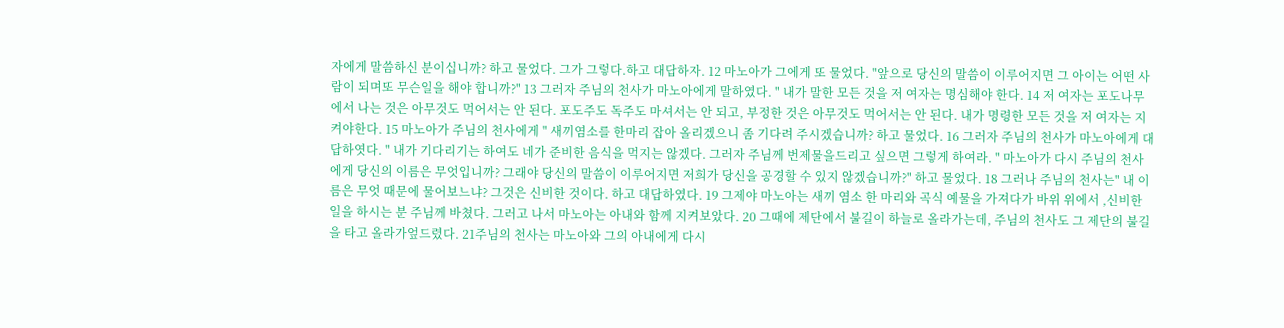자에게 말씀하신 분이십니까? 하고 물었다. 그가 그렇다.하고 대답하자. 12 마노아가 그에게 또 물었다. "앞으로 당신의 말씀이 이루어지면 그 아이는 어떤 사람이 되며또 무슨일을 해야 합니까?" 13 그러자 주님의 천사가 마노아에게 말하였다. " 내가 말한 모든 것을 저 여자는 명심해야 한다. 14 저 여자는 포도나무에서 나는 것은 아무것도 먹어서는 안 된다. 포도주도 독주도 마셔서는 안 되고, 부정한 것은 아무것도 먹어서는 안 된다. 내가 명령한 모든 것을 저 여자는 지켜야한다. 15 마노아가 주님의 천사에게 " 새끼염소를 한마리 잡아 올리겠으니 좀 기다려 주시겠습니까? 하고 물었다. 16 그러자 주님의 천사가 마노아에게 대답하엿다. " 내가 기다리기는 하여도 네가 준비한 음식을 먹지는 않겠다. 그러자 주님께 번제물을드리고 싶으면 그렇게 하여라. " 마노아가 다시 주님의 천사에게 당신의 이름은 무엇입니까? 그래야 당신의 말씀이 이루어지면 저희가 당신을 공경할 수 있지 않겠습니까?" 하고 물었다. 18 그러나 주님의 천사는" 내 이름은 무엇 때문에 물어보느냐? 그것은 신비한 것이다. 하고 대답하였다. 19 그제야 마노아는 새끼 염소 한 마리와 곡식 예물을 가져다가 바위 위에서 ,신비한 일을 하시는 분 주님께 바쳤다. 그러고 나서 마노아는 아내와 함께 지켜보았다. 20 그때에 제단에서 불길이 하늘로 올라가는데, 주님의 천사도 그 제단의 불길을 타고 올라가엎드렸다. 21주님의 천사는 마노아와 그의 아내에게 다시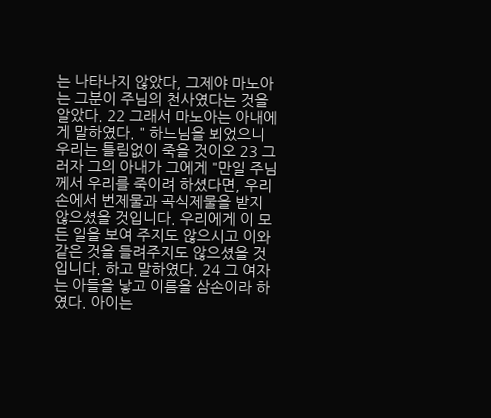는 나타나지 않았다, 그제야 마노아는 그분이 주님의 천사였다는 것을 알았다. 22 그래서 마노아는 아내에게 말하였다. " 하느님을 뵈었으니 우리는 틀림없이 죽을 것이오 23 그러자 그의 아내가 그에게 "만일 주님께서 우리를 죽이려 하셨다면, 우리 손에서 번제물과 곡식제물을 받지 않으셨을 것입니다. 우리에게 이 모든 일을 보여 주지도 않으시고 이와 같은 것을 들려주지도 않으셨을 것입니다. 하고 말하였다. 24 그 여자는 아들을 낳고 이름을 삼손이라 하였다. 아이는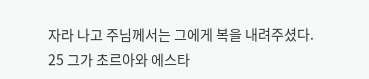자라 나고 주님께서는 그에게 복을 내려주셨다. 25 그가 초르아와 에스타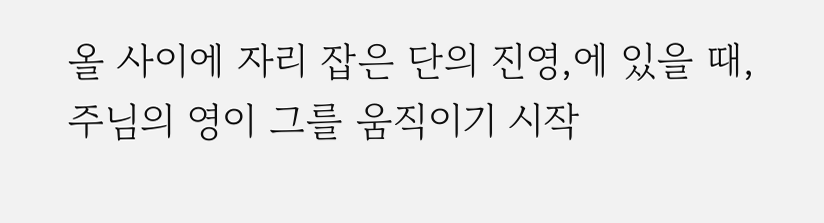올 사이에 자리 잡은 단의 진영,에 있을 때, 주님의 영이 그를 움직이기 시작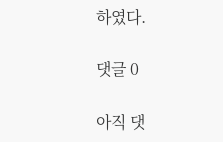하였다.

댓글 0

아직 댓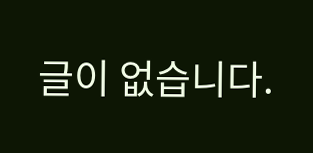글이 없습니다.